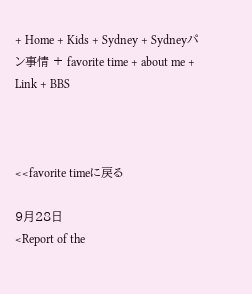+ Home + Kids + Sydney + Sydneyパン事情 + favorite time + about me + Link + BBS



<<favorite timeに戻る

9月28日
<Report of the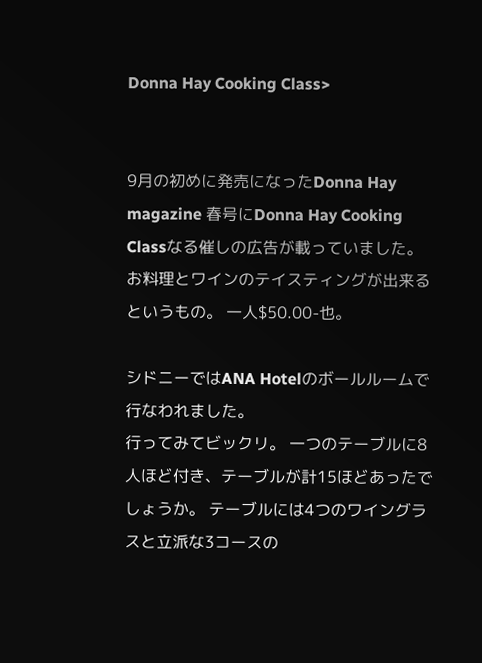Donna Hay Cooking Class>


9月の初めに発売になったDonna Hay magazine 春号にDonna Hay Cooking Classなる催しの広告が載っていました。
お料理とワインのテイスティングが出来るというもの。 一人$50.00-也。

シドニーではANA Hotelのボールルームで行なわれました。
行ってみてビックリ。 一つのテーブルに8人ほど付き、テーブルが計15ほどあったでしょうか。 テーブルには4つのワイングラスと立派な3コースの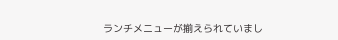ランチメニューが揃えられていまし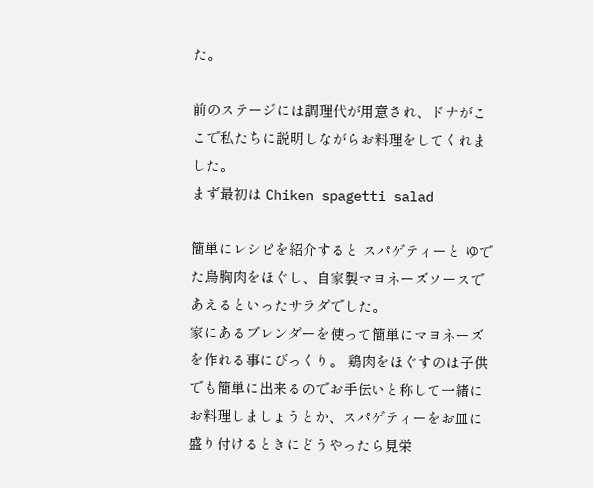た。

前のステージには調理代が用意され、ドナがここで私たちに説明しながらお料理をしてくれました。
まず最初は Chiken spagetti salad

簡単にレシピを紹介すると スパゲティーと ゆでた鳥胸肉をほぐし、自家製マヨネーズソースであえるといったサラダでした。
家にあるブレンダーを使って簡単にマヨネーズを作れる事にびっくり。 鶏肉をほぐすのは子供でも簡単に出来るのでお手伝いと称して一緒にお料理しましょうとか、スパゲティーをお皿に盛り付けるときにどうやったら見栄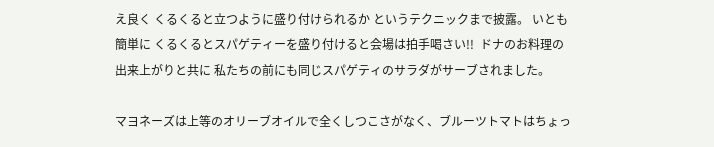え良く くるくると立つように盛り付けられるか というテクニックまで披露。 いとも簡単に くるくるとスパゲティーを盛り付けると会場は拍手喝さい!!  ドナのお料理の出来上がりと共に 私たちの前にも同じスパゲティのサラダがサーブされました。

マヨネーズは上等のオリーブオイルで全くしつこさがなく、ブルーツトマトはちょっ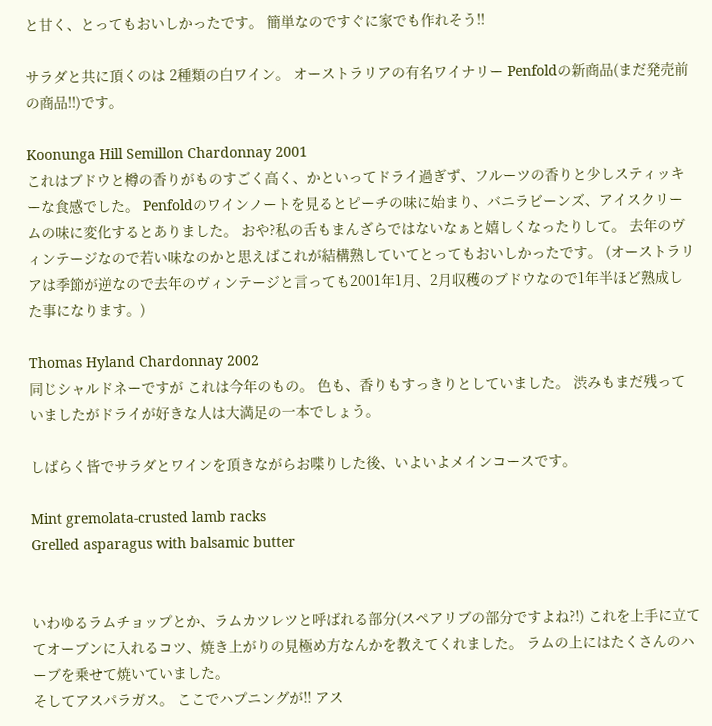と甘く、とってもおいしかったです。 簡単なのですぐに家でも作れそう!!

サラダと共に頂くのは 2種類の白ワイン。 オーストラリアの有名ワイナリー Penfoldの新商品(まだ発売前の商品!!)です。

Koonunga Hill Semillon Chardonnay 2001
これはブドウと樽の香りがものすごく高く、かといってドライ過ぎず、フルーツの香りと少しスティッキーな食感でした。 Penfoldのワインノートを見るとピーチの味に始まり、バニラビーンズ、アイスクリームの味に変化するとありました。 おや?私の舌もまんざらではないなぁと嬉しくなったりして。 去年のヴィンテージなので若い味なのかと思えばこれが結構熟していてとってもおいしかったです。 (オーストラリアは季節が逆なので去年のヴィンテージと言っても2001年1月、2月収穫のブドウなので1年半ほど熟成した事になります。)

Thomas Hyland Chardonnay 2002
同じシャルドネーですが これは今年のもの。 色も、香りもすっきりとしていました。 渋みもまだ残っていましたがドライが好きな人は大満足の一本でしょう。

しばらく皆でサラダとワインを頂きながらお喋りした後、いよいよメインコースです。

Mint gremolata-crusted lamb racks
Grelled asparagus with balsamic butter


いわゆるラムチョップとか、ラムカツレツと呼ばれる部分(スペアリブの部分ですよね?!) これを上手に立ててオーブンに入れるコツ、焼き上がりの見極め方なんかを教えてくれました。 ラムの上にはたくさんのハーブを乗せて焼いていました。
そしてアスパラガス。 ここでハプニングが!! アス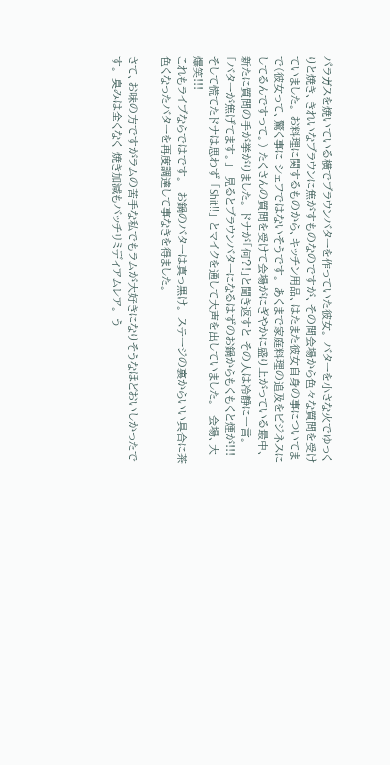パラガスを焼いている横でブラウンバターを作っていた彼女。 バターを小さな火でゆっくりと焼き、きれいなブラウンに焦がすものなのですが、その間会場から色々な質問を受けていました。 お料理に関するものから、キッチン用品、はたまた彼女自身の事についてまで(彼女って、驚く事に シェフではないそうです。 あくまで家庭料理の追及をビジネスにしてるんですって。) たくさんの質問を受けて会場がにぎやかに盛り上がっている最中、新たに質問の手が挙がりました。 ドナが「何?!」と聞き返すと その人は冷静に一言。 「バターが焦げてます。」  見るとブラウンバターになるはずのお鍋からもくもくと煙が!!!  そして慌てたドナは思わず 「Shit!!」 とマイクを通して大声を出していました。  会場、大爆笑!!!
これもライブならではです。  お鍋のバターは真っ黒け。 ステージの裏からいい具合に茶色くなったバターを再度調達して事なきを得ました。

さて、お味の方ですがラムの苦手な私でもラムが大好きになりそうなほどおいしかったです。 臭みは全くなく 焼き加減もバッチリミディアムレア。 う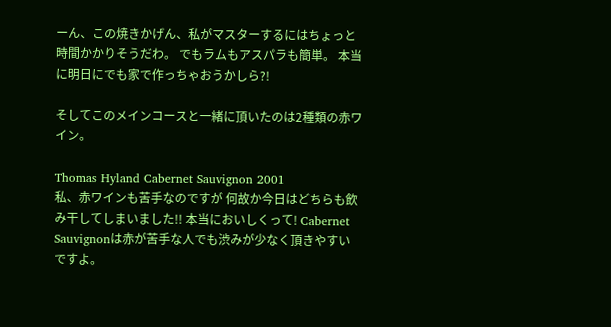ーん、この焼きかげん、私がマスターするにはちょっと時間かかりそうだわ。 でもラムもアスパラも簡単。 本当に明日にでも家で作っちゃおうかしら?!

そしてこのメインコースと一緒に頂いたのは2種類の赤ワイン。

Thomas Hyland Cabernet Sauvignon 2001
私、赤ワインも苦手なのですが 何故か今日はどちらも飲み干してしまいました!! 本当においしくって! Cabernet Sauvignonは赤が苦手な人でも渋みが少なく頂きやすいですよ。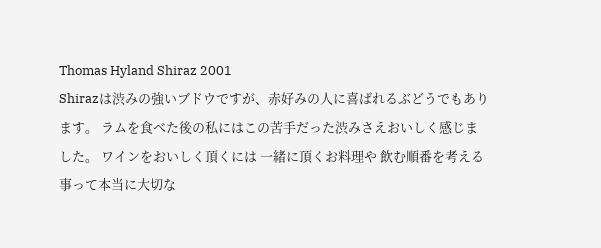Thomas Hyland Shiraz 2001
Shirazは渋みの強いブドウですが、赤好みの人に喜ばれるぶどうでもあります。 ラムを食べた後の私にはこの苦手だった渋みさえおいしく感じました。 ワインをおいしく頂くには 一緒に頂くお料理や 飲む順番を考える事って本当に大切な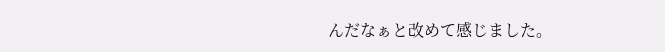んだなぁと改めて感じました。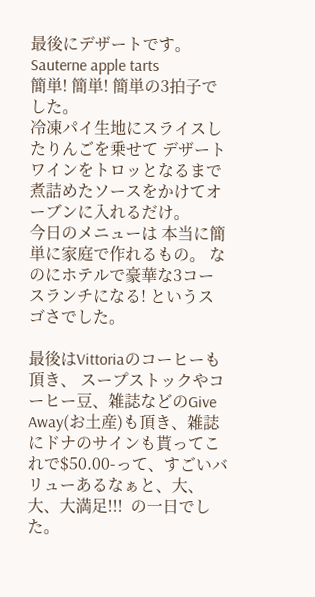最後にデザートです。
Sauterne apple tarts
簡単! 簡単! 簡単の3拍子でした。
冷凍パイ生地にスライスしたりんごを乗せて デザートワインをトロッとなるまで煮詰めたソースをかけてオーブンに入れるだけ。
今日のメニューは 本当に簡単に家庭で作れるもの。 なのにホテルで豪華な3コースランチになる! というスゴさでした。

最後はVittoriaのコーヒーも頂き、 スープストックやコーヒー豆、雑誌などのGive Away(お土産)も頂き、雑誌にドナのサインも貰ってこれで$50.00-って、すごいバリューあるなぁと、大、大、大満足!!!  の一日でした。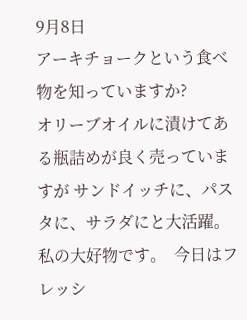9月8日
アーキチョークという食べ物を知っていますか?
オリーブオイルに漬けてある瓶詰めが良く売っていますが サンドイッチに、パスタに、サラダにと大活躍。 私の大好物です。  今日はフレッシ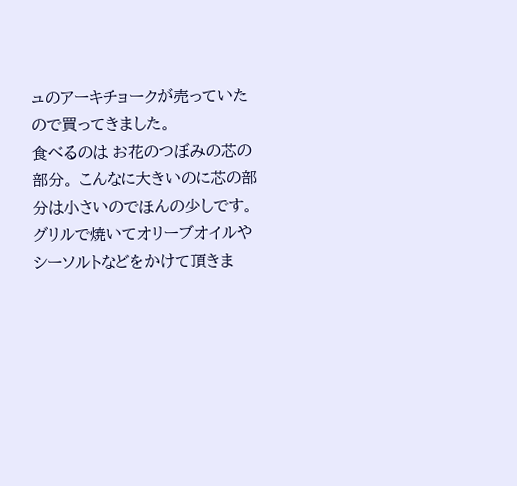ュのアーキチョークが売っていたので買ってきました。
食べるのは お花のつぼみの芯の部分。 こんなに大きいのに芯の部分は小さいのでほんの少しです。
グリルで焼いてオリーブオイルやシーソルトなどをかけて頂きま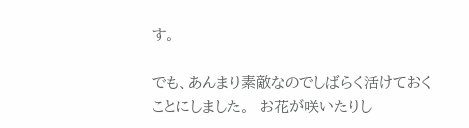す。

でも、あんまり素敵なのでしばらく活けておくことにしました。  お花が咲いたりし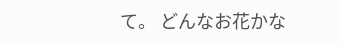て。 どんなお花かな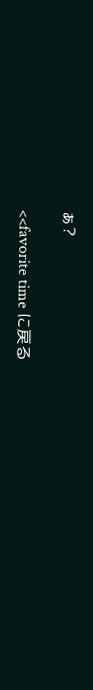ぁ?

<<favorite time に戻る